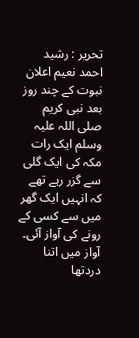تحریر : رشید احمد نعیم اعلان نبوت کے چند روز بعد نبی کریم صلی اللہ علیہ وسلم ایک رات مکہ کی ایک گلی سے گزر رہے تھے کہ انہیں ایک گھر میں سے کسی کے رونے کی آواز آئی۔ آواز میں اتنا دردتھا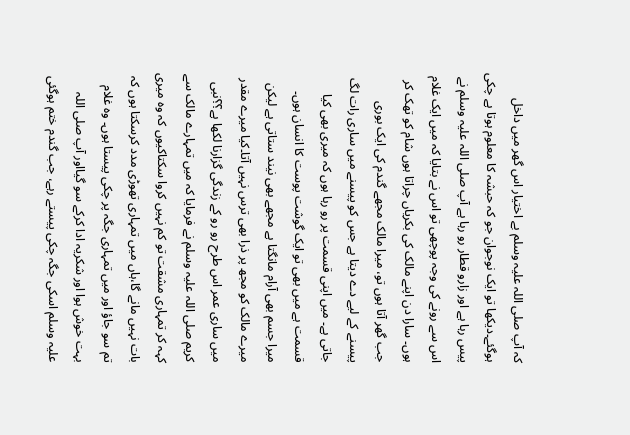کہ آپ صلی اللہ علیہ وسلم بے اختیار اس گھر میں داخل ہوگئے۔دیکھا تو ایک نوجوان جو کہ حبشہ کا معلوم ہوتا ہے چکی پیس رہا ہے اور زارو قطار رو رہا ہے آپ صلی اللہ علیہ وسلم نے اس سے رونے کی وجہ پوچھی تو اس نے بتایا کہ میں ایک غلام ہوں۔ سارا دن اپنے مالک کی بکریاں چراتا ہوں شام کو تھک کر جب گھر آتا ہوں تو، میرا مالک مجھے گندم کی ایک بوری پیسنے کے لیے دے دیتا ہے جس کو پیسنے میں ساری رات لگ جاتی ہے۔ میں اپنی قسمت پر رو رہا ہوں کہ میری بھی کیا قسمت ہے میں بھی تو ایک گوشت پوست کا انسان ہوں۔ میرا جسم بھی آرام مانگتا ہے مجھے بھی نیند ستاتی ہے لیکن میرے مالک کو مجھ پر ذرا بھی ترس نہیں آتا۔کیا میرے مقدر میں ساری عمر اس طرح رو رو کے زندگی گزارنا لکھا ہے؟؟نبی کریم صلی اللہ علیہ وسلم نے فرمایا کہ میں تمہارے مالک سے کہہ کر تمہاری مشقت تو کم نہیں کروا سکتاکیوں کہ وہ میری بات نہیں مانے گا،ہاں میں تمہاری تھوڑی مدد کرسکتا ہوں کہ تم سو جاؤ اور میں تمہاری جگہ پر چکی پیستا ہوں۔ وہ غلام بہت خوش ہوا اور شکریہ ادا کرکے سو گیااور آپ صلی اللہ علیہ وسلم اسکی جگہ چکی پیستے رہے، جب گندم ختم ہوگئی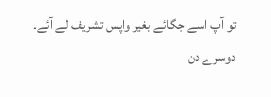تو آپ اسے جگائے بغیر واپس تشریف لے آئے۔
دوسرے دن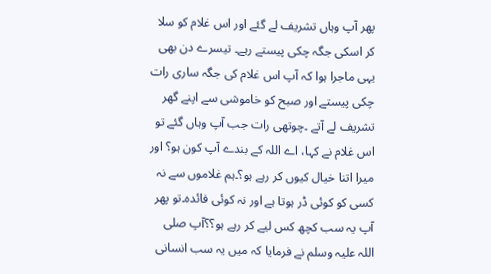پھر آپ وہاں تشریف لے گئے اور اس غلام کو سلا کر اسکی جگہ چکی پیستے رہے۔ تیسرے دن بھی یہی ماجرا ہوا کہ آپ اس غلام کی جگہ ساری رات چکی پیستے اور صبح کو خاموشی سے اپنے گھر تشریف لے آتے ۔چوتھی رات جب آپ وہاں گئے تو اس غلام نے کہا، اے اللہ کے بندے آپ کون ہو؟ اور میرا اتنا خیال کیوں کر رہے ہو؟۔ہم غلاموں سے نہ کسی کو کوئی ڈر ہوتا ہے اور نہ کوئی فائدہ۔تو پھر آپ یہ سب کچھ کس لیے کر رہے ہو؟؟آپ صلی اللہ علیہ وسلم نے فرمایا کہ میں یہ سب انسانی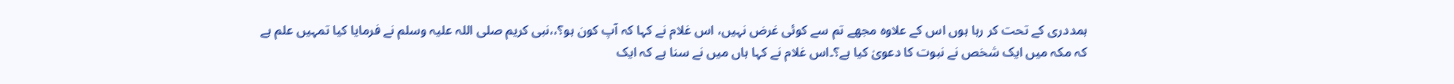ہمددری کے تحت کر رہا ہوں اس کے علاوہ مجھے تم سے کوئی غرض نہیں، اس غلام نے کہا کہ آپ کون ہو؟،،نبی کریم صلی اللہ علیہ وسلم نے فرمایا کیا تمہیں علم ہے کہ مکہ میں ایک شخص نے نبوت کا دعویٰ کیا ہے؟۔اس غلام نے کہا ہاں میں نے سنا ہے کہ ایک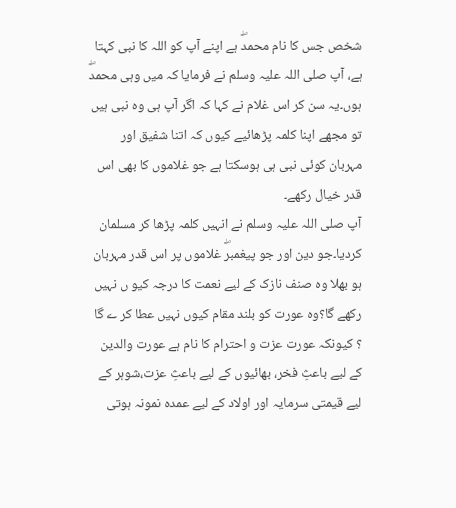شخص جس کا نام محمدۖ ہے اپنے آپ کو اللہ کا نبی کہتا ہے، آپ صلی اللہ علیہ وسلم نے فرمایا کہ میں وہی محمدۖ ہوں۔یہ سن کر اس غلام نے کہا کہ اگر آپ ہی وہ نبی ہیں تو مجھے اپنا کلمہ پڑھائیے کیوں کہ اتنا شفیق اور مہربان کوئی نبی ہی ہوسکتا ہے جو غلاموں کا بھی اس قدر خیال رکھے۔
آپ صلی اللہ علیہ وسلم نے انہیں کلمہ پڑھا کر مسلمان کردیا۔جو دین اور جو پیغمبرۖ غلاموں پر اس قدر مہربان ہو بھلا وہ صنف نازک کے لیے نعمت کا درجہ کیو ں نہیں رکھے گا؟وہ عورت کو بلند مقام کیوں نہیں عطا کر ے گا ؟ کیونکہ عورت عزت و احترام کا نام ہے عورت والدین کے لیے باعثِ فخر، بھائیوں کے لیے باعثِ عزت،شوہر کے لیے قیمتی سرمایہ اور اولاد کے لیے عمدہ نمونہ ہوتی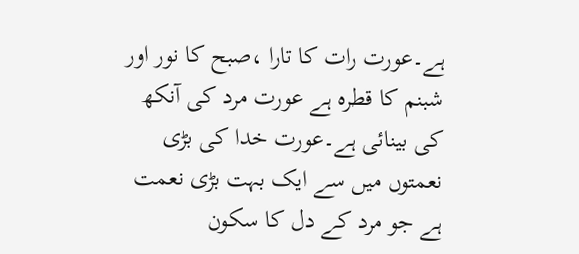ہے۔عورت رات کا تارا ،صبح کا نور اور شبنم کا قطرہ ہے عورت مرد کی آنکھ کی بینائی ہے۔عورت خدا کی بڑی نعمتوں میں سے ایک بہت بڑی نعمت ہے جو مرد کے دل کا سکون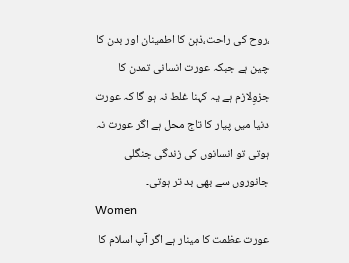،روح کی راحت،ذہن کا اطمینان اور بدن کا چین ہے جبکہ عورت انسانی تمدن کا جزوِلازم ہے یہ کہنا غلط نہ ہو گا کہ عورت دنیا میں پیار کا تاج محل ہے اگر عورت نہ ہوتی تو انسانوں کی زندگی جنگلی جانوروں سے بھی بد تر ہوتی۔
Women
عورت عظمت کا مینار ہے اگر آپ اسلام کا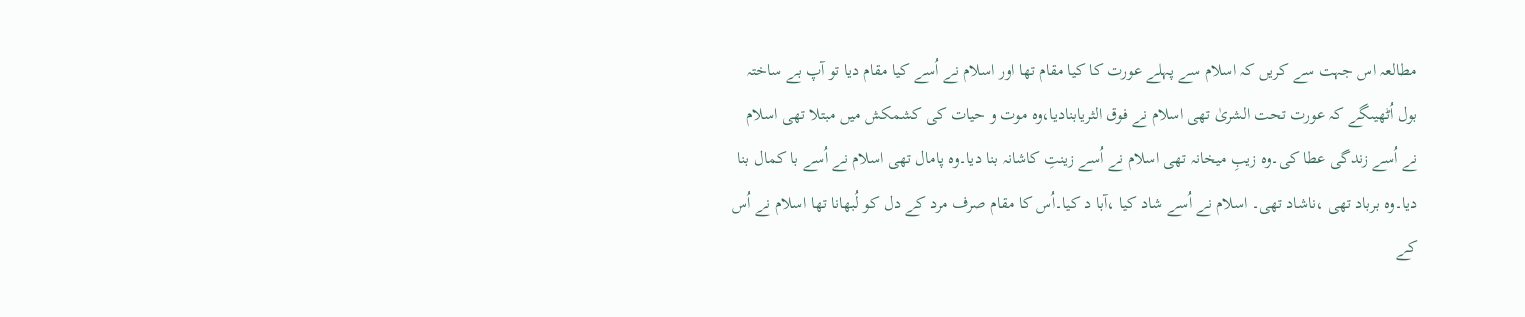مطالعہ اس جہت سے کریں کہ اسلام سے پہلے عورت کا کیا مقام تھا اور اسلام نے اُسے کیا مقام دیا تو آپ بے ساختہ بول اُٹھیںگے کہ عورت تحت الشریٰ تھی اسلام نے فوق الثریابنادیا،وہ موت و حیات کی کشمکش میں مبتلا تھی اسلام نے اُسے زندگی عطا کی۔وہ زیبِ میخانہ تھی اسلام نے اُسے زینتِ کاشانہ بنا دیا۔وہ پامال تھی اسلام نے اُسے با کمال بنا دیا۔وہ برباد تھی ،ناشاد تھی۔ اسلام نے اُسے شاد کیا ،آبا د کیا۔اُس کا مقام صرف مرد کے دل کو لُبھانا تھا اسلام نے اُس کے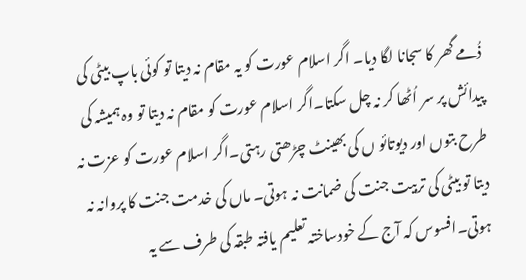ذُمے گھر کا سجانا لگا دیا۔ اگر اسلام عورت کو یہ مقام نہ دیتا تو کوئی باپ بیٹی کی پیدائش پر سر اُٹھا کر نہ چل سکتا۔اگر اسلام عورت کو مقام نہ دیتا تو وہ ہمیشہ کی طرح بتوں اور دیوتائو ں کی بھینٹ چڑھتی رہتی۔اگر اسلام عورت کو عزت نہ دیتا تو بیٹی کی تربیت جنت کی ضمانت نہ ہوتی۔ ماں کی خدمت جنت کا پروانہ نہ ہوتی۔افسوس کہ آج کے خودساختہ تعلیم یافتہ طبقہ کی طرف سے یہ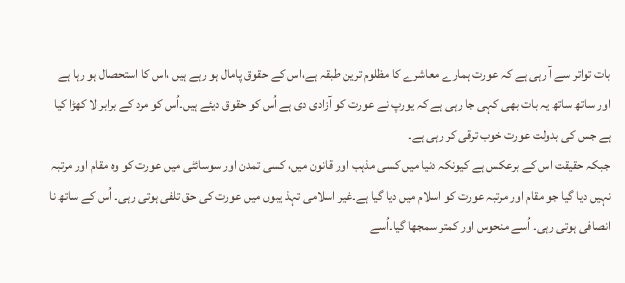بات تواتر سے آ رہی ہے کہ عورت ہمارے معاشرے کا مظلوم ترین طبقہ ہے،اس کے حقوق پامال ہو رہے ہیں ،اس کا استحصال ہو رہا ہے اور ساتھ ساتھ یہ بات بھی کہی جا رہی ہے کہ یورپ نے عورت کو آزادی دی ہے اُس کو حقوق دیئے ہیں۔اُس کو مرد کے برابر لا کھڑا کیا ہے جس کی بدولت عورت خوب ترقی کر رہی ہے۔
جبکہ حقیقت اس کے برعکس ہے کیونکہ دنیا میں کسی مذہب اور قانون میں، کسی تمدن اور سوسائٹی میں عورت کو وہ مقام اور مرتبہ نہیں دیا گیا جو مقام اور مرتبہ عورت کو اسلام میں دیا گیا ہے۔غیر اسلامی تہذ یبوں میں عورت کی حق تلفی ہوتی رہی۔ اُس کے ساتھ نا انصافی ہوتی رہی۔ اُسے منحوس اور کمتر سمجھا گیا۔اُسے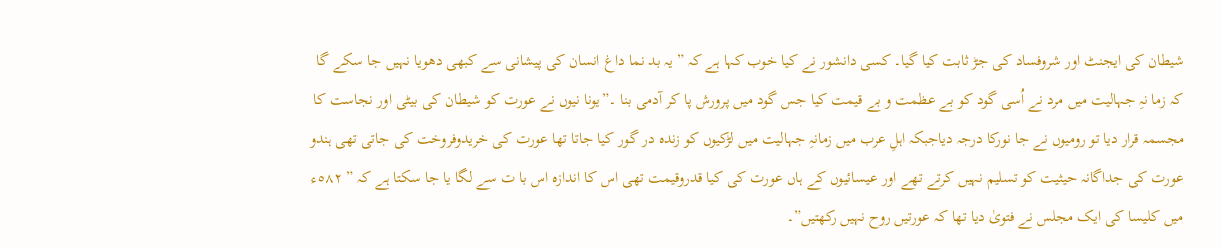شیطان کی ایجنٹ اور شروفساد کی جڑ ثابت کیا گیا۔ کسی دانشور نے کیا خوب کہا ہے کہ ” یہ بد نما داغ انسان کی پیشانی سے کبھی دھویا نہیں جا سکے گا کہ زما نہِ جہالیت میں مرد نے اُسی گود کو بے عظمت و بے قیمت کیا جس گود میں پرورش پا کر آدمی بنا ۔”یونا نیوں نے عورت کو شیطان کی بیٹی اور نجاست کا مجسمہ قرار دیا تو رومیوں نے جا نورکا درجہ دیاجبکہ اہلِ عرب میں زمانہِ جہالیت میں لڑکیوں کو زندہ در گور کیا جاتا تھا عورت کی خریدوفروخت کی جاتی تھی ہندو عورت کی جداگانہ حیثیت کو تسلیم نہیں کرتے تھے اور عیسائیوں کے ہاں عورت کی کیا قدروقیمت تھی اس کا اندازہ اس با ت سے لگا یا جا سکتا ہے کہ ” ٥٨٢ء میں کلیسا کی ایک مجلس نے فتویٰ دیا تھا کہ عورتیں روح نہیں رکھتیں”۔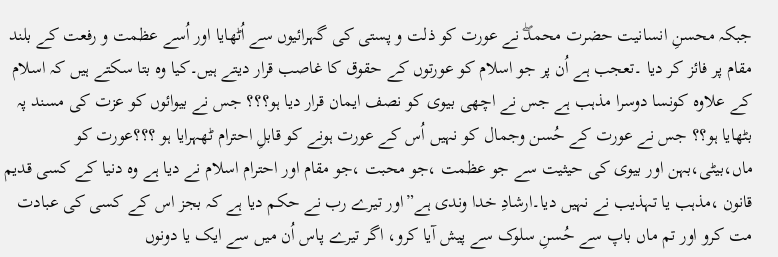جبکہ محسنِ انسانیت حضرت محمدۖ نے عورت کو ذلت و پستی کی گہرائیوں سے اُٹھایا اور اُسے عظمت و رفعت کے بلند مقام پر فائز کر دیا ۔تعجب ہے اُن پر جو اسلام کو عورتوں کے حقوق کا غاصب قرار دیتے ہیں۔کیا وہ بتا سکتے ہیں کہ اسلام کے علاوہ کونسا دوسرا مذہب ہے جس نے اچھی بیوی کو نصف ایمان قرار دیا ہو؟؟؟ جس نے بیوائوں کو عزت کی مسند پہ بٹھایا ہو؟؟ جس نے عورت کے حُسن وجمال کو نہیں اُس کے عورت ہونے کو قابلِ احترام ٹھہرایا ہو ؟؟؟عورت کو ماں،بیٹی،بہن اور بیوی کی حیثیت سے جو عظمت ،جو محبت ،جو مقام اور احترام اسلام نے دیا ہے وہ دنیا کے کسی قدیم قانون ،مذہب یا تہذیب نے نہیں دیا۔ارشادِ خدا وندی ہے”اور تیرے رب نے حکم دیا ہے کہ بجز اس کے کسی کی عبادت مت کرو اور تم ماں باپ سے حُسنِ سلوک سے پیش آیا کرو، اگر تیرے پاس اُن میں سے ایک یا دونوں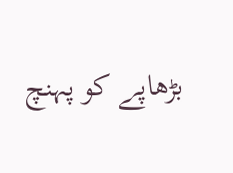بڑھاپے کو پہنچ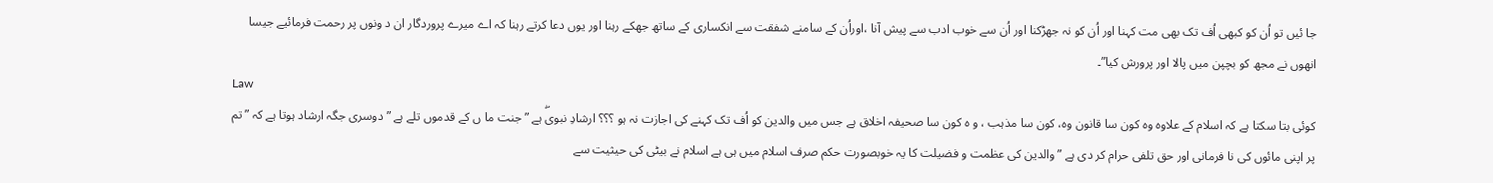جا ئیں تو اُن کو کبھی اُف تک بھی مت کہنا اور اُن کو نہ جھڑکنا اور اُن سے خوب ادب سے پیش آنا ،اوراُن کے سامنے شفقت سے انکساری کے ساتھ جھکے رہنا اور یوں دعا کرتے رہنا کہ اے میرے پروردگار ان د ونوں پر رحمت فرمائیے جیسا انھوں نے مجھ کو بچپن میں پالا اور پرورش کیا”۔
Law
کوئی بتا سکتا ہے کہ اسلام کے علاوہ وہ کون سا قانون وہ، کون سا مذہب ، و ہ کون سا صحیفہ اخلاق ہے جس میں والدین کو اُف تک کہنے کی اجازت نہ ہو ؟؟؟ ارشادِ نبویۖ ہے ”جنت ما ں کے قدموں تلے ہے ” دوسری جگہ ارشاد ہوتا ہے کہ ” تم پر اپنی مائوں کی نا فرمانی اور حق تلفی حرام کر دی ہے ” والدین کی عظمت و فضیلت کا یہ خوبصورت حکم صرف اسلام میں ہی ہے اسلام نے بیٹی کی حیثیت سے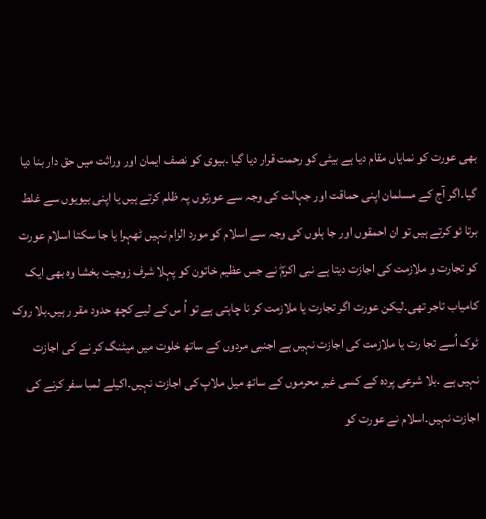بھی عورت کو نمایاں مقام دیا ہے بیٹی کو رحمت قرار دیا گیا ۔بیوی کو نصف ایمان اور وراثت میں حق دار بنا دیا گیا۔اگر آج کے مسلمان اپنی حماقت اور جہالت کی وجہ سے عورتوں پہ ظلم کرتے ہیں یا اپنی بیویوں سے غلط برتا ئو کرتے ہیں تو ان احمقوں اور جا ہلوں کی وجہ سے اسلام کو مورد الزام نہیں ٹھہرا یا جا سکتا اسلام عورت کو تجارت و ملازمت کی اجازت دیتا ہے نبی اکرمۖ نے جس عظیم خاتون کو پہلا شرف زوجیت بخشا وہ بھی ایک کامیاب تاجر تھی۔لیکن عورت اگر تجارت یا ملازمت کر نا چاہتی ہے تو اُ س کے لیے کچھ حدود مقر ر ہیں۔بلا روک ٹوک اُسے تجا رت یا ملازمت کی اجازت نہیں ہے اجنبی مردوں کے ساتھ خلوت میں میٹنگ کر نے کی اجازت نہیں ہے ۔بلا شرعی پردہ کے کسی غیر محرموں کے ساتھ میل ملاپ کی اجازت نہیں۔اکیلے لمبا سفر کرنے کی اجازت نہیں۔اسلام نے عورت کو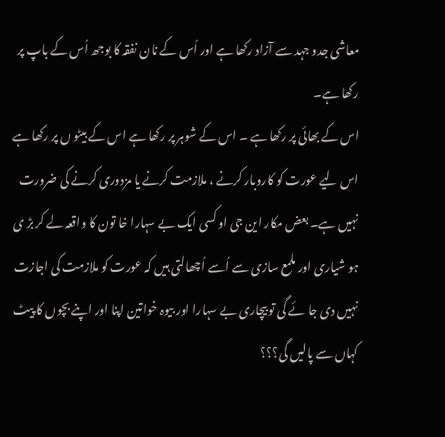معاشی جدو جہد سے آزاد رکھا ہے اور اُس کے نان نفقہ کا بوجھ اُس کے باپ پر رکھا ہے۔
اس کے بھائی پر رکھا ہے ۔ اس کے شوہر پر رکھا ہے اس کے بیٹو ں پر رکھا ہے اس لیے عورت کو کاروبار کرنے ، ملازمت کرنے یا مزدوری کرنے کی ضرورت نہیں ہے۔ بعض مکار این جی او کسی ایک بے سہارا خا تون کا واقعہ لے کر بڑ ی ہو شیاری اور ملمع سازی سے اُسے اُچھالتی ہیں کہ عورت کو ملازمت کی اجازت نہیں دی جا ئے گی تو بیچاری بے سہارا اور بیوہ خواتین اپنا اور اپنے بچوں کا پیٹ کہاں سے پالیں گی؟؟؟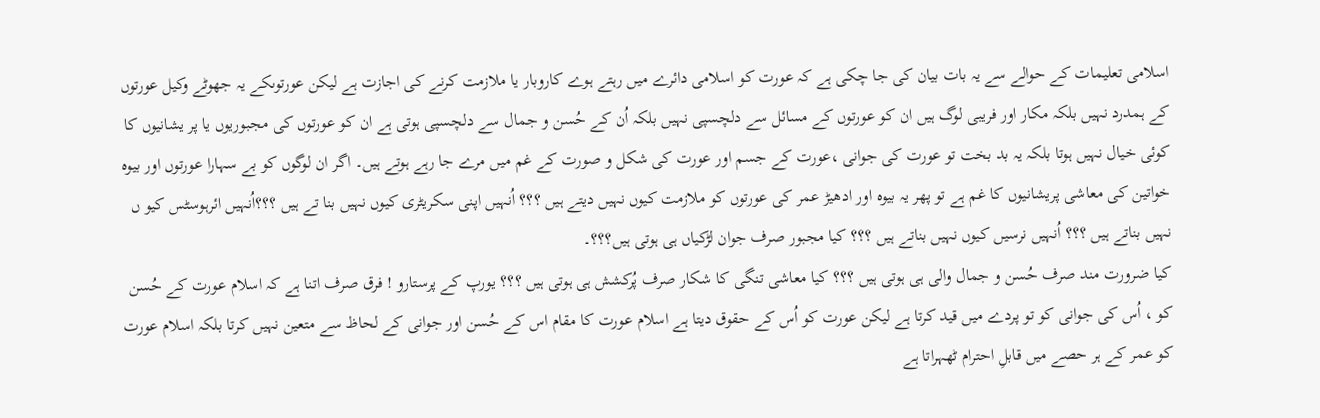اسلامی تعلیمات کے حوالے سے یہ بات بیان کی جا چکی ہے کہ عورت کو اسلامی دائرے میں رہتے ہوے کاروبار یا ملازمت کرنے کی اجازت ہے لیکن عورتوںکے یہ جھوٹے وکیل عورتوں کے ہمدرد نہیں بلکہ مکار اور فریبی لوگ ہیں ان کو عورتوں کے مسائل سے دلچسپی نہیں بلکہ اُن کے حُسن و جمال سے دلچسپی ہوتی ہے ان کو عورتوں کی مجبوریوں یا پر یشانیوں کا کوئی خیال نہیں ہوتا بلکہ یہ بد بخت تو عورت کی جوانی ،عورت کے جسم اور عورت کی شکل و صورت کے غم میں مرے جا رہے ہوتے ہیں۔ اگر ان لوگوں کو بے سہارا عورتوں اور بیوہ خواتین کی معاشی پریشانیوں کا غم ہے تو پھر یہ بیوہ اور ادھیڑ عمر کی عورتوں کو ملازمت کیوں نہیں دیتے ہیں ؟؟؟ اُنہیں اپنی سکریٹری کیوں نہیں بنا تے ہیں ؟؟؟اُنہیں ائرہوسٹس کیو ں نہیں بناتے ہیں ؟؟؟ اُنہیں نرسیں کیوں نہیں بناتے ہیں ؟؟؟ کیا مجبور صرف جوان لڑکیاں ہی ہوتی ہیں؟؟؟۔
کیا ضرورت مند صرف حُسن و جمال والی ہی ہوتی ہیں ؟؟؟ کیا معاشی تنگی کا شکار صرف پُرکشش ہی ہوتی ہیں ؟؟؟ یورپ کے پرستارو ! فرق صرف اتنا ہے کہ اسلام عورت کے حُسن کو ، اُس کی جوانی کو تو پردے میں قید کرتا ہے لیکن عورت کو اُس کے حقوق دیتا ہے اسلام عورت کا مقام اس کے حُسن اور جوانی کے لحاظ سے متعین نہیں کرتا بلکہ اسلام عورت کو عمر کے ہر حصے میں قابلِ احترام ٹھہراتا ہے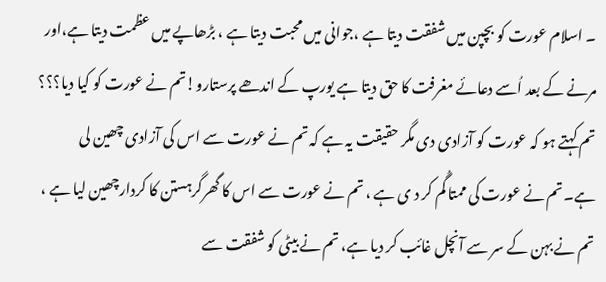۔ اسلام عورت کو بچپن میں شفقت دیتا ہے ،جوانی میں محبت دیتا ہے ، بڑھاپے میں عظمت دیتا ہے،اور مرنے کے بعد اُسے دعائے مغرفت کا حق دیتا ہے یورپ کے اندھے پرستارو!تم نے عورت کو کیا دیا؟؟؟ تم کہتے ہو کہ عورت کو آزادی دی مگر حقیقت یہ ہے کہ تم نے عورت سے اس کی آزادی چھین لی ہے۔تم نے عورت کی ممتا گُم کر د ی ہے ، تم نے عورت سے اس کا گھرگرہستن کا کردارچھین لیا ہے ، تم نے بہن کے سر سے آنچل غائب کر دیا ہے، تم نے بیٹی کو شفقت سے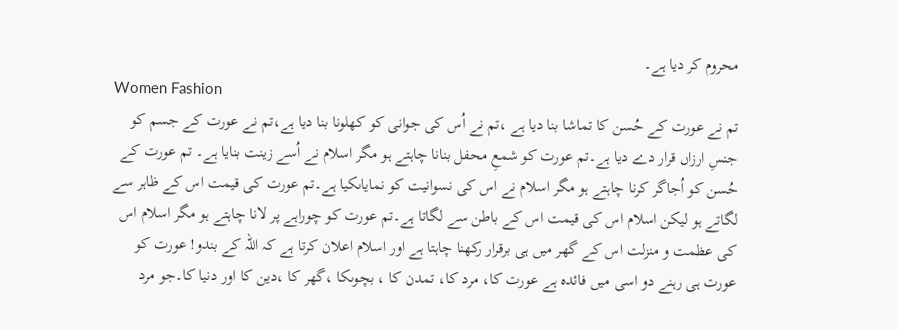محروم کر دیا ہے۔
Women Fashion
تم نے عورت کے حُسن کا تماشا بنا دیا ہے ،تم نے اُس کی جوانی کو کھلونا بنا دیا ہے،تم نے عورت کے جسم کو جنسِ ارزاں قرار دے دیا ہے۔تم عورت کو شمعِ محفل بنانا چاہتے ہو مگر اسلام نے اُسے زینت بنایا ہے۔ تم عورت کے حُسن کو اُجاگر کرنا چاہتے ہو مگر اسلام نے اس کی نسوانیت کو نمایاںکیا ہے۔تم عورت کی قیمت اس کے ظاہر سے لگاتے ہو لیکن اسلام اس کی قیمت اس کے باطن سے لگاتا ہے۔تم عورت کو چوراہے پر لانا چاہتے ہو مگر اسلام اس کی عظمت و منزلت اس کے گھر میں ہی برقرار رکھنا چاہتا ہے اور اسلام اعلان کرتا ہے کہ اللہ کے بندو! عورت کو عورت ہی رہنے دو اسی میں فائدہ ہے عورت کا، مرد کا، تمدن کا ، بچوںکا ،گھر کا ،دین کا اور دنیا کا۔جو مرد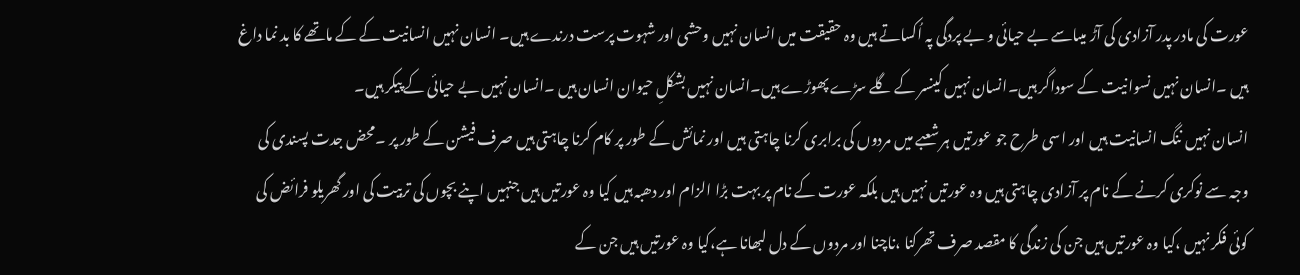عورت کی مادر پدر آزادی کی آڑ میںاسے بے حیائی و بے پردگی پہ اُکساتے ہیں وہ حقیقت میں انسان نہیں وحشی اور شہوت پرست درندے ہیں۔ انسان نہیں انسانیت کے کے ماتھے کا بد نما داغ ہیں ۔انسان نہیں نسوانیت کے سوداگر ہیں۔انسان نہیں کینسر کے گلے سڑے پھوڑے ہیں۔انسان نہیں بشکلِ حیوان انسان ہیں ۔انسان نہیں بے حیائی کے پیکر ہیں۔
انسان نہیں ننگ انسانیت ہیں اور اسی طرح جو عورتیں ہر شعبے میں مردوں کی برابری کرنا چاہتی ہیں اور نمائش کے طور پر کام کرنا چاہتی ہیں صرف فیشن کے طور پر ۔محض جدت پسندی کی وجہ سے نوکری کرنے کے نام پر آزادی چاہتی ہیں وہ عورتیں نہیں ہیں بلکہ عورت کے نام پر بہت بڑا الزام اور دھبہ ہیں کیا وہ عورتیں ہیں جنہیں اپنے بچوں کی تربیت کی اور گھریلو فرائض کی کوئی فکر نہیں ،کیا وہ عورتیں ہیں جن کی زندگی کا مقصد صرف تھرکنا ،ناچنا اور مردوں کے دل لبھانا ہے،کیا وہ عورتیں ہیں جن کے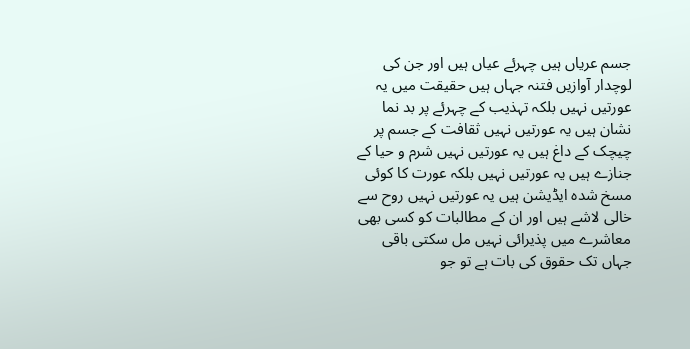جسم عریاں ہیں چہرئے عیاں ہیں اور جن کی لوچدار آوازیں فتنہ جہاں ہیں حقیقت میں یہ عورتیں نہیں بلکہ تہذیب کے چہرئے پر بد نما نشان ہیں یہ عورتیں نہیں ثقافت کے جسم پر چیچک کے داغ ہیں یہ عورتیں نہیں شرم و حیا کے جنازے ہیں یہ عورتیں نہیں بلکہ عورت کا کوئی مسخ شدہ ایڈیشن ہیں یہ عورتیں نہیں روح سے خالی لاشے ہیں اور ان کے مطالبات کو کسی بھی معاشرے میں پذیرائی نہیں مل سکتی باقی جہاں تک حقوق کی بات ہے تو جو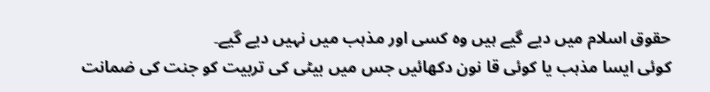حقوق اسلام میں دیے گیے ہیں وہ کسی اور مذہب میں نہیں دیے گیے۔
کوئی ایسا مذہب یا کوئی قا نون دکھائیں جس میں بیٹی کی تربیت کو جنت کی ضمانت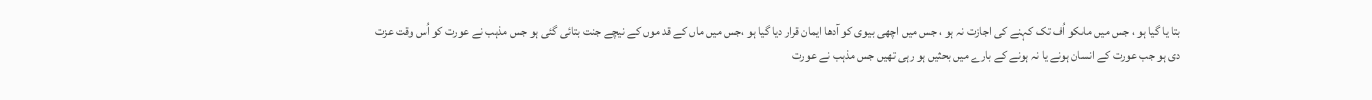بتا یا گیا ہو ، جس میں ماںکو اُف تک کہنے کی اجازت نہ ہو ، جس میں اچھی بیوی کو آدھا ایمان قرار دیا گیا ہو ،جس میں ماں کے قد موں کے نیچے جنت بتائی گئی ہو جس مذہب نے عورت کو اُس وقت عزت دی ہو جب عورت کے انسان ہونے یا نہ ہونے کے بارے میں بحثیں ہو رہی تھیں جس مذہب نے عورت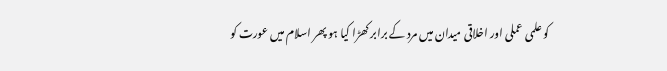کو علمی عملی اور اخلاقی میدان میں مرد کے برابر کھڑا کیا ہو پھر اسلام میں عورت کو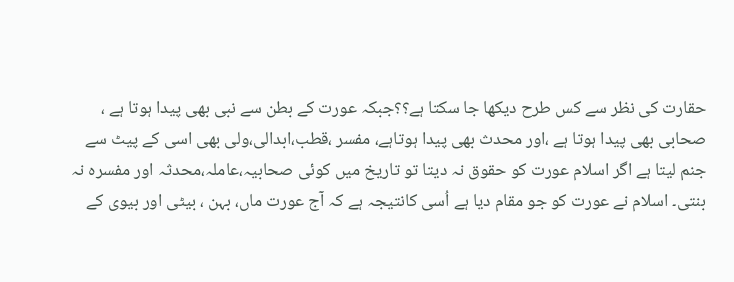حقارت کی نظر سے کس طرح دیکھا جا سکتا ہے؟؟جبکہ عورت کے بطن سے نبی بھی پیدا ہوتا ہے ، صحابی بھی پیدا ہوتا ہے ،اور محدث بھی پیدا ہوتاہے، مفسر ،قطب،ابدالی،ولی بھی اسی کے پیٹ سے جنم لیتا ہے اگر اسلام عورت کو حقوق نہ دیتا تو تاریخ میں کوئی صحابیہ،عاملہ،محدثہ اور مفسرہ نہ بنتی۔ اسلام نے عورت کو جو مقام دیا ہے اُسی کانتیجہ ہے کہ آج عورت ماں، بہن ، بیٹی اور بیوی کے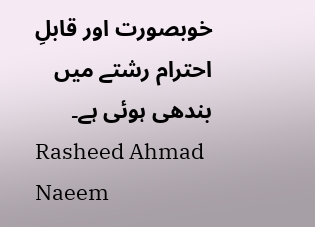خوبصورت اور قابلِ احترام رشتے میں بندھی ہوئی ہے۔
Rasheed Ahmad Naeem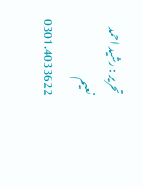تحریر : رشید احمد نعیم 0301.4033622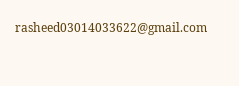rasheed03014033622@gmail.com